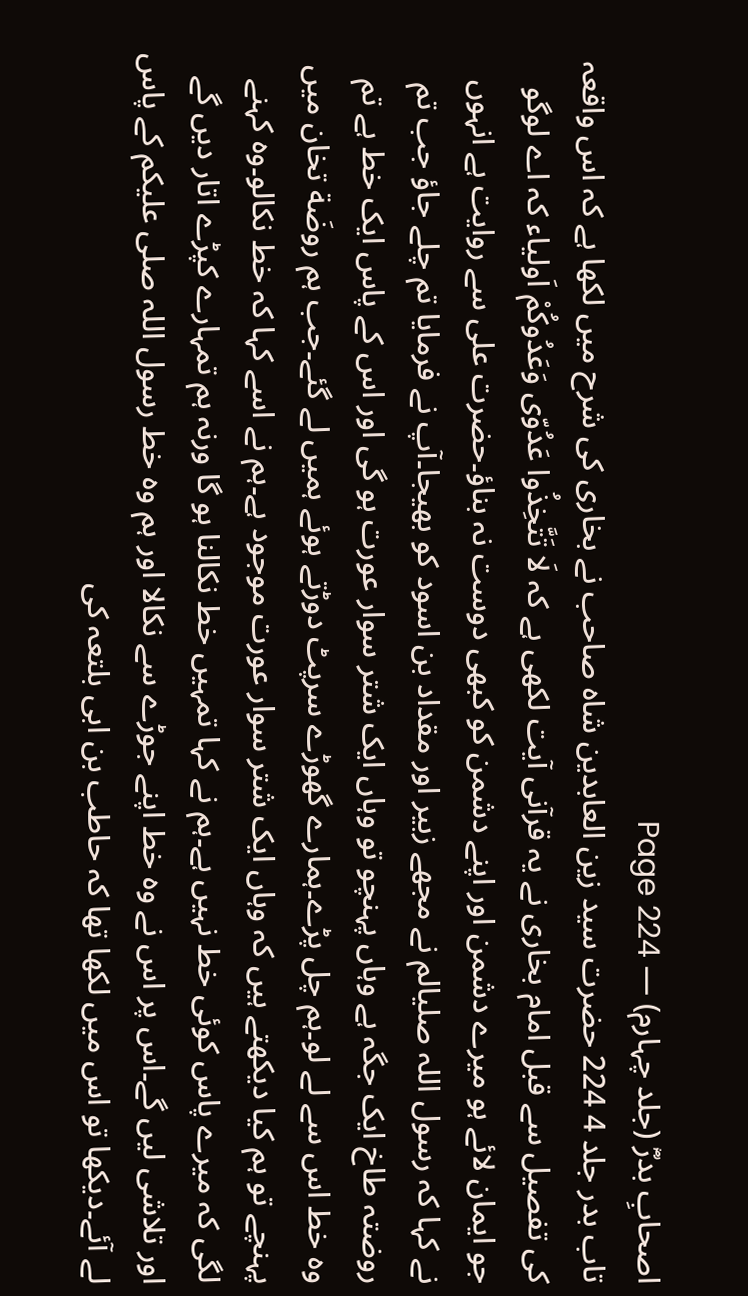اصحابِ بدرؓ (جلد چہارم) — Page 224
تاب بدر جلد 4 224 حضرت سید زین العابدین شاہ صاحب نے بخاری کی شرح میں لکھا ہے کہ اس واقعہ کی تفصیل سے قبل امام بخاری نے یہ قرآنی آیت لکھی ہے کہ لَا تَتَّخِذُوا عَدُوّى وَعَدُوكُمْ اَولیاء کہ اے لوگو جو ایمان لائے ہو میرے دشمن اور اپنے دشمن کو کبھی دوست نہ بناؤ۔حضرت علی سے روایت ہے انہوں نے کہا کہ رسول اللہ صلیالم نے مجھے زبیر اور مقداد بن اسود کو بھیجا۔آپ نے فرمایا تم چلے جاؤ جب تم روضتہ طاخ ایک جگہ ہے وہاں پہنچو تو وہاں ایک شتر سوار عورت ہو گی اور اس کے پاس ایک خط ہے تم وہ خط اس سے لے لو۔ہم چل پڑے۔ہمارے گھوڑے سرپٹ دوڑتے ہوئے ہمیں لے گئے۔جب ہم روضَة تخان میں پہنچے تو ہم کیا دیکھتے ہیں کہ وہاں ایک شتر سوار عورت موجود ہے۔ہم نے اسے کہا کہ خط نکالو۔وہ کہنے لگی کہ میرے پاس کوئی خط نہیں ہے۔ہم نے کہا تمہیں خط نکالنا ہو گا ورنہ ہم تمہارے کپڑے اتار دیں گے اور تلاشی لیں گے۔اس پر اس نے وہ خط اپنے جوڑے سے نکالا اور ہم وہ خط رسول اللہ صلی علیکم کے پاس لے آئے۔دیکھا تو اس میں لکھا تھا کہ حاطب بن ابی بلتعہ کی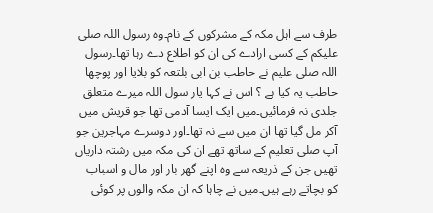طرف سے اہل مکہ کے مشرکوں کے نام۔وہ رسول اللہ صلی علیکم کے کسی ارادے کی ان کو اطلاع دے رہا تھا۔رسول اللہ صلی علیم نے حاطب بن ابی بلتعہ کو بلایا اور پوچھا حاطب یہ کیا ہے ؟ اس نے کہا یار سول اللہ میرے متعلق جلدی نہ فرمائیں۔میں ایک ایسا آدمی تھا جو قریش میں آکر مل گیا تھا ان میں سے نہ تھا۔اور دوسرے مہاجرین جو آپ صلی تعلیم کے ساتھ تھے ان کی مکہ میں رشتہ داریاں تھیں جن کے ذریعہ سے وہ اپنے گھر بار اور مال و اسباب کو بچاتے رہے ہیں۔میں نے چاہا کہ ان مکہ والوں پر کوئی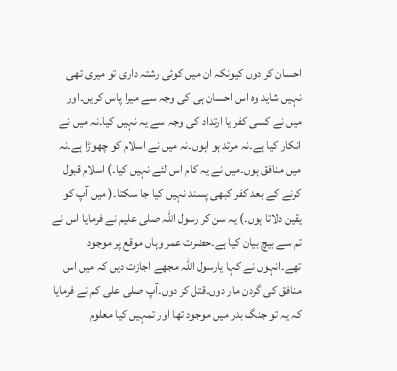احسان کر دوں کیونکہ ان میں کوئی رشتہ داری تو میری تھی نہیں شاید وہ اس احسان ہی کی وجہ سے میرا پاس کریں۔اور میں نے کسی کفر یا ارتداد کی وجہ سے یہ نہیں کیا۔نہ میں نے انکار کیا ہے۔نہ مرتد ہو اہوں۔نہ میں نے اسلام کو چھوڑا ہے۔نہ میں منافق ہوں۔میں نے یہ کام اس لئے نہیں کیا۔) اسلام قبول کرنے کے بعد کفر کبھی پسند نہیں کیا جا سکتا۔( میں آپ کو یقین دلاتا ہوں۔) یہ سن کر رسول اللہ صلی علیم نے فرمایا اس نے تم سے بیچ بیان کیا ہے۔حضرت عمر وہاں موقع پر موجود تھے۔انہوں نے کہا یارسول اللہ مجھے اجازت دیں کہ میں اس منافق کی گردن مار دوں۔قتل کر دوں۔آپ صلی علی کم نے فرمایا کہ یہ تو جنگ بدر میں موجود تھا اور تمہیں کیا معلوم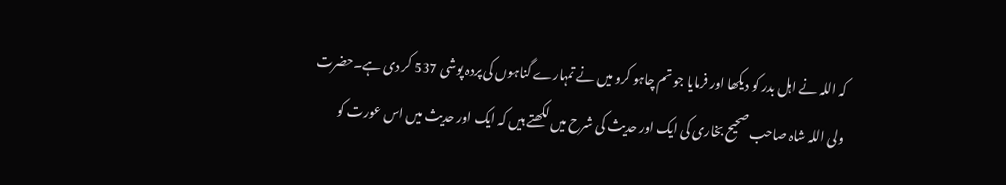کہ اللہ نے اہل بدر کو دیکھا اور فرمایا جو تم چاہو کرو میں نے تمہارے گناہوں کی پردہ پوشی 537 کر دی ہے۔حضرت ولی اللہ شاہ صاحب صحیح بخاری کی ایک اور حدیث کی شرح میں لکھتے ہیں کہ ایک اور حدیث میں اس عورت کو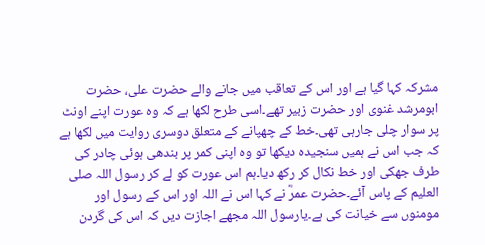مشرکہ کہا گیا ہے اور اس کے تعاقب میں جانے والے حضرت علی، حضرت ابومرشد غنوی اور حضرت زبیر تھے۔اسی طرح لکھا ہے کہ وہ عورت اپنے اونٹ پر سوار چلی جارہی تھی۔خط کے چھپانے کے متعلق دوسری روایت میں لکھا ہے کہ جب اس نے ہمیں سنجیدہ دیکھا تو وہ اپنی کمر پر بندھی ہوئی چادر کی طرف جھکی اور خط نکال کر رکھ دیا۔ہم اس عورت کو لے کر رسول اللہ صلی العلیم کے پاس آئے۔حضرت عمرؓ نے کہا اس نے اللہ اور اس کے رسول اور مومنوں سے خیانت کی ہے۔یارسول اللہ مجھے اجازت دیں کہ اس کی گردن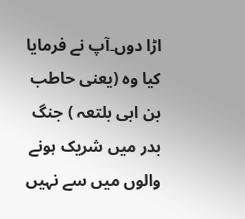اڑا دوں۔آپ نے فرمایا کیا وہ (یعنی حاطب بن ابی بلتعہ ) جنگ بدر میں شریک ہونے والوں میں سے نہیں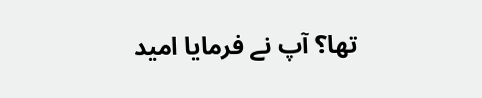تھا؟ آپ نے فرمایا امید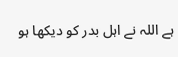ہے اللہ نے اہل بدر کو دیکھا ہو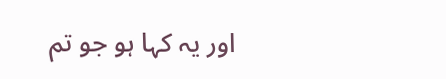اور یہ کہا ہو جو تم